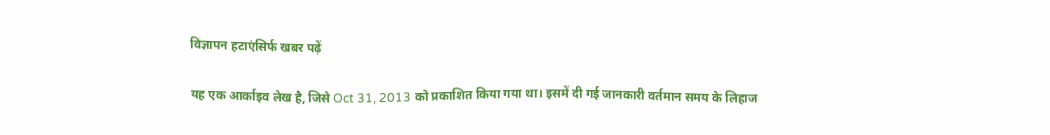विज्ञापन हटाएंसिर्फ खबर पढ़ें

यह एक आर्काइव लेख है, जिसे Oct 31, 2013 को प्रकाशित किया गया था। इसमें दी गई जानकारी वर्तमान समय के लिहाज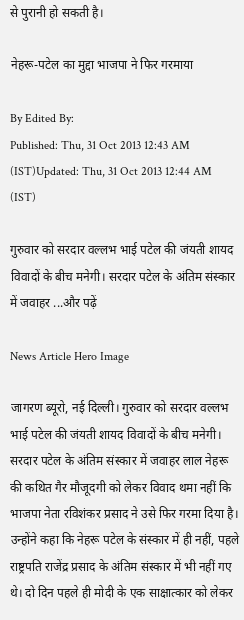से पुरानी हो सकती है।

नेहरू-पटेल का मुद्दा भाजपा ने फिर गरमाया

By Edited By:
Published: Thu, 31 Oct 2013 12:43 AM (IST)Updated: Thu, 31 Oct 2013 12:44 AM (IST)

गुरुवार को सरदार वल्लभ भाई पटेल की जंयती शायद विवादों के बीच मनेगी। सरदार पटेल के अंतिम संस्कार में जवाहर ...और पढ़ें

News Article Hero Image

जागरण ब्यूरो, नई दिल्ली। गुरुवार को सरदार वल्लभ भाई पटेल की जंयती शायद विवादों के बीच मनेगी। सरदार पटेल के अंतिम संस्कार में जवाहर लाल नेहरू की कथित गैर मौजूदगी को लेकर विवाद थमा नहीं कि भाजपा नेता रविशंकर प्रसाद ने उसे फिर गरमा दिया है। उन्होंने कहा कि नेहरू पटेल के संस्कार में ही नहीं, पहले राष्ट्रपति राजेंद्र प्रसाद के अंतिम संस्कार में भी नहीं गए थे। दो दिन पहले ही मोदी के एक साक्षात्कार को लेकर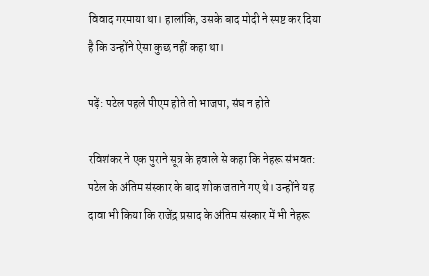विवाद गरमाया था। हालांकि, उसके बाद मोदी ने स्पष्ट कर दिया है कि उन्होंने ऐसा कुछ नहीं कहा था।

पढ़ें: पटेल पहले पीएम होते तो भाजपा, संघ न होते

रविशंकर ने एक पुराने सूत्र के हवाले से कहा कि नेहरू संभवत: पटेल के अंतिम संस्कार के बाद शोक जताने गए थे। उन्होंने यह दावा भी किया कि राजेंद्र प्रसाद के अंतिम संस्कार में भी नेहरू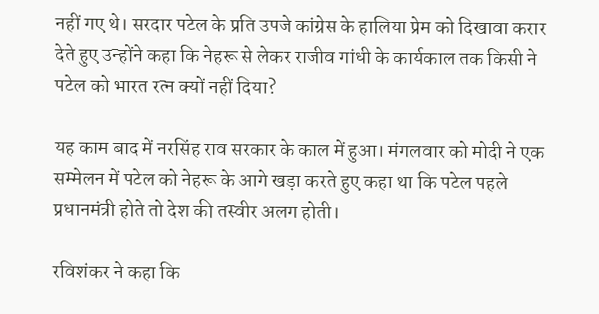नहीं गए थे। सरदार पटेल के प्रति उपजे कांग्रेस के हालिया प्रेम को दिखावा करार देते हुए उन्होंने कहा कि नेहरू से लेकर राजीव गांधी के कार्यकाल तक किसी ने पटेल को भारत रत्न क्यों नहीं दिया?

यह काम बाद में नरसिंह राव सरकार के काल में हुआ। मंगलवार को मोदी ने एक सम्मेलन में पटेल को नेहरू के आगे खड़ा करते हुए कहा था कि पटेल पहले प्रधानमंत्री होते तो देश की तस्वीर अलग होती।

रविशंकर ने कहा कि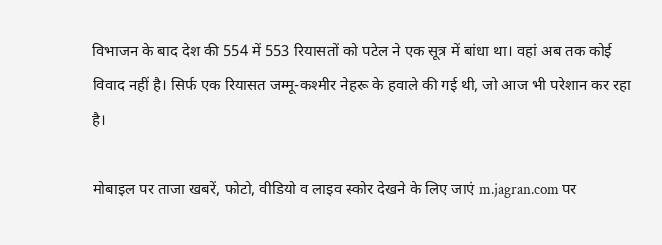विभाजन के बाद देश की 554 में 553 रियासतों को पटेल ने एक सूत्र में बांधा था। वहां अब तक कोई विवाद नहीं है। सिर्फ एक रियासत जम्मू-कश्मीर नेहरू के हवाले की गई थी, जो आज भी परेशान कर रहा है।

मोबाइल पर ताजा खबरें, फोटो, वीडियो व लाइव स्कोर देखने के लिए जाएं m.jagran.com पर